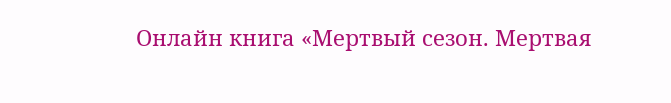Онлайн книга «Мертвый сезон. Мертвая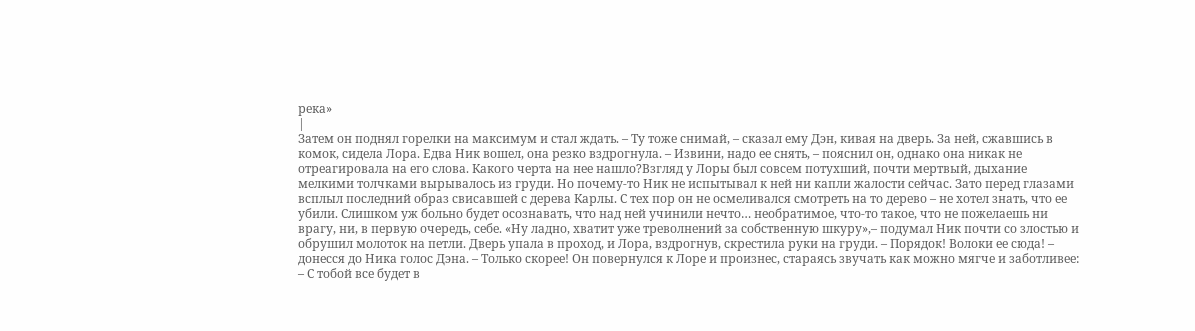река»
|
Затем он поднял горелки на максимум и стал ждать. – Ту тоже снимай, – сказал ему Дэн, кивая на дверь. За ней, сжавшись в комок, сидела Лора. Едва Ник вошел, она резко вздрогнула. – Извини, надо ее снять, – пояснил он, однако она никак не отреагировала на его слова. Какого черта на нее нашло?Взгляд у Лоры был совсем потухший, почти мертвый, дыхание мелкими толчками вырывалось из груди. Но почему-то Ник не испытывал к ней ни капли жалости сейчас. Зато перед глазами всплыл последний образ свисавшей с дерева Карлы. С тех пор он не осмеливался смотреть на то дерево – не хотел знать, что ее убили. Слишком уж больно будет осознавать, что над ней учинили нечто… необратимое, что-то такое, что не пожелаешь ни врагу, ни, в первую очередь, себе. «Ну ладно, хватит уже треволнений за собственную шкуру»,– подумал Ник почти со злостью и обрушил молоток на петли. Дверь упала в проход, и Лора, вздрогнув, скрестила руки на груди. – Порядок! Волоки ее сюда! – донесся до Ника голос Дэна. – Только скорее! Он повернулся к Лоре и произнес, стараясь звучать как можно мягче и заботливее: – С тобой все будет в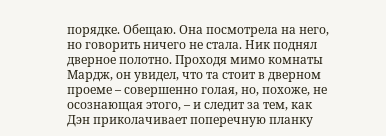порядке. Обещаю. Она посмотрела на него, но говорить ничего не стала. Ник поднял дверное полотно. Проходя мимо комнаты Мардж, он увидел, что та стоит в дверном проеме – совершенно голая, но, похоже, не осознающая этого, – и следит за тем, как Дэн приколачивает поперечную планку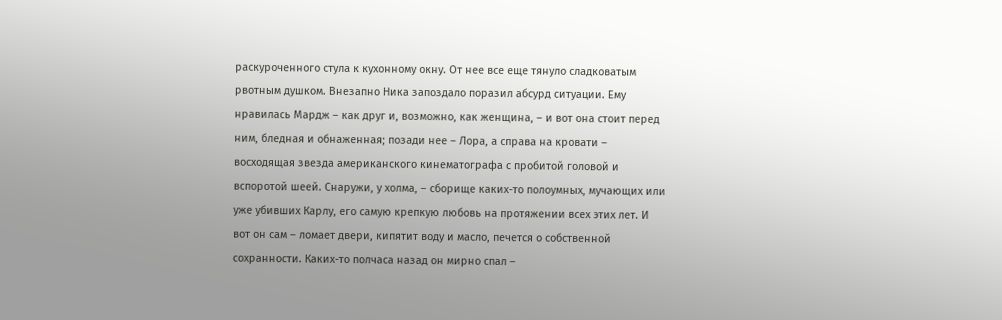раскуроченного стула к кухонному окну. От нее все еще тянуло сладковатым рвотным душком. Внезапно Ника запоздало поразил абсурд ситуации. Ему нравилась Мардж – как друг и, возможно, как женщина, – и вот она стоит перед ним, бледная и обнаженная; позади нее – Лора, а справа на кровати – восходящая звезда американского кинематографа с пробитой головой и вспоротой шеей. Снаружи, у холма, – сборище каких-то полоумных, мучающих или уже убивших Карлу, его самую крепкую любовь на протяжении всех этих лет. И вот он сам – ломает двери, кипятит воду и масло, печется о собственной сохранности. Каких-то полчаса назад он мирно спал –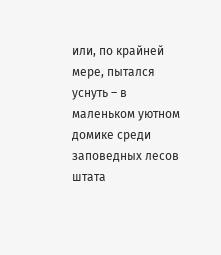или, по крайней мере, пытался уснуть – в маленьком уютном домике среди заповедных лесов штата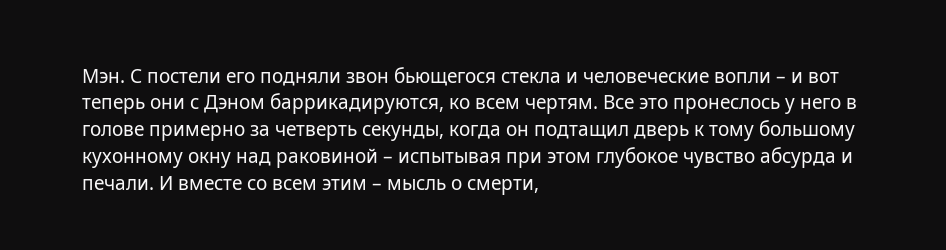Мэн. С постели его подняли звон бьющегося стекла и человеческие вопли – и вот теперь они с Дэном баррикадируются, ко всем чертям. Все это пронеслось у него в голове примерно за четверть секунды, когда он подтащил дверь к тому большому кухонному окну над раковиной – испытывая при этом глубокое чувство абсурда и печали. И вместе со всем этим – мысль о смерти,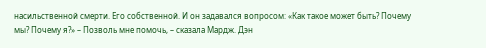насильственной смерти. Его собственной. И он задавался вопросом: «Как такое может быть? Почему мы? Почему я?» – Позволь мне помочь, – сказала Мардж. Дэн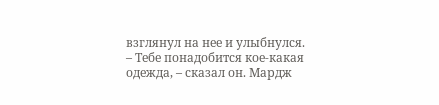взглянул на нее и улыбнулся. – Тебе понадобится кое-какая одежда, – сказал он. Мардж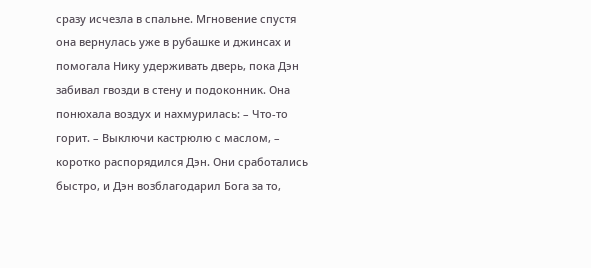сразу исчезла в спальне. Мгновение спустя она вернулась уже в рубашке и джинсах и помогала Нику удерживать дверь, пока Дэн забивал гвозди в стену и подоконник. Она понюхала воздух и нахмурилась: – Что-то горит. – Выключи кастрюлю с маслом, – коротко распорядился Дэн. Они сработались быстро, и Дэн возблагодарил Бога за то,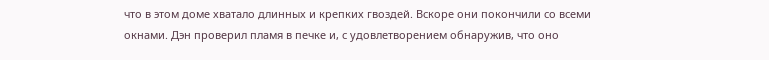что в этом доме хватало длинных и крепких гвоздей. Вскоре они покончили со всеми окнами. Дэн проверил пламя в печке и, с удовлетворением обнаружив, что оно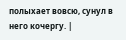полыхает вовсю, сунул в него кочергу. |